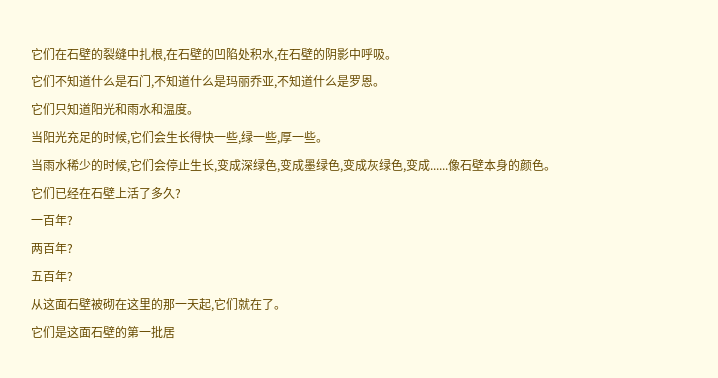它们在石壁的裂缝中扎根,在石壁的凹陷处积水,在石壁的阴影中呼吸。
它们不知道什么是石门,不知道什么是玛丽乔亚,不知道什么是罗恩。
它们只知道阳光和雨水和温度。
当阳光充足的时候,它们会生长得快一些,绿一些,厚一些。
当雨水稀少的时候,它们会停止生长,变成深绿色,变成墨绿色,变成灰绿色,变成......像石壁本身的颜色。
它们已经在石壁上活了多久?
一百年?
两百年?
五百年?
从这面石壁被砌在这里的那一天起,它们就在了。
它们是这面石壁的第一批居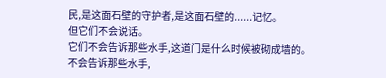民,是这面石壁的守护者,是这面石壁的......记忆。
但它们不会说话。
它们不会告诉那些水手,这道门是什么时候被砌成墙的。
不会告诉那些水手,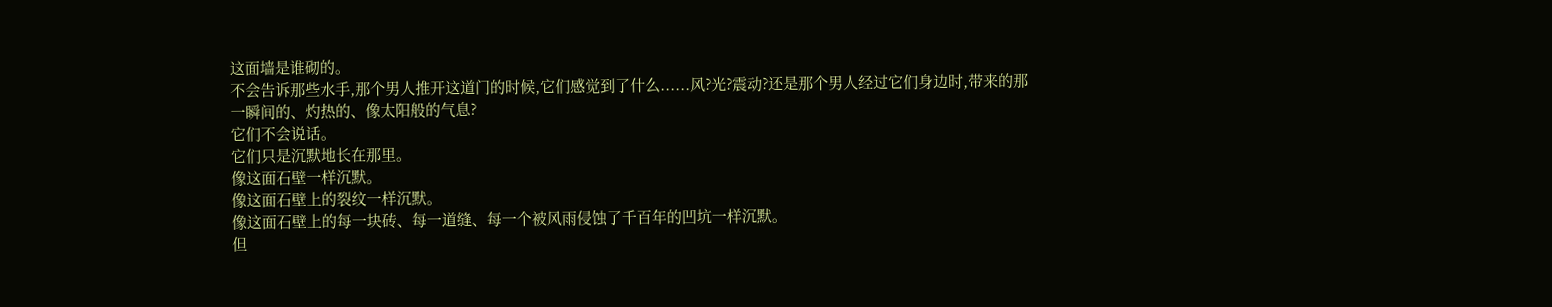这面墙是谁砌的。
不会告诉那些水手,那个男人推开这道门的时候,它们感觉到了什么......风?光?震动?还是那个男人经过它们身边时,带来的那一瞬间的、灼热的、像太阳般的气息?
它们不会说话。
它们只是沉默地长在那里。
像这面石壁一样沉默。
像这面石壁上的裂纹一样沉默。
像这面石壁上的每一块砖、每一道缝、每一个被风雨侵蚀了千百年的凹坑一样沉默。
但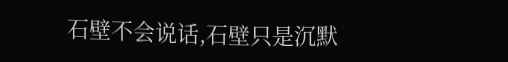石壁不会说话,石壁只是沉默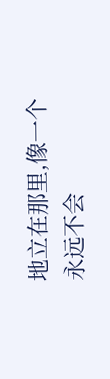地立在那里,像一个永远不会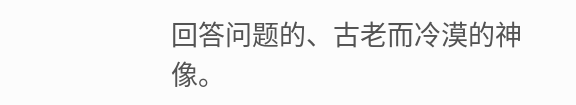回答问题的、古老而冷漠的神像。